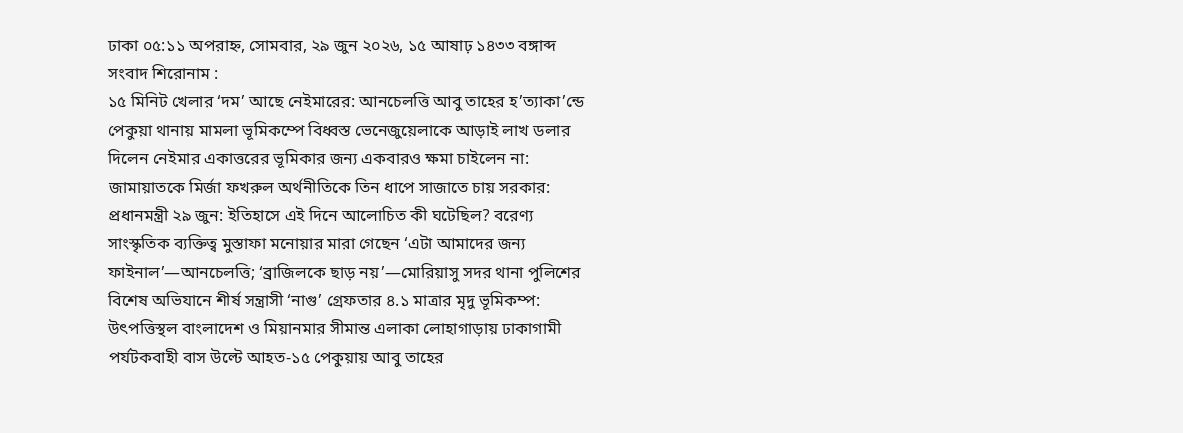ঢাকা ০৫:১১ অপরাহ্ন, সোমবার, ২৯ জুন ২০২৬, ১৫ আষাঢ় ১৪৩৩ বঙ্গাব্দ
সংবাদ শিরোনাম :
১৫ মিনিট খেলার ‘দম’ আছে নেইমারের: আনচেলত্তি আবু তাহের হ’ত্যাকা’ন্ডে পেকুয়া থানায় মামলা ভূমিকম্পে বিধ্বস্ত ভেনেজুয়েলাকে আড়াই লাখ ডলার দিলেন নেইমার একাত্তরের ভূমিকার জন্য একবারও ক্ষমা চাইলেন না: জামায়াতকে মির্জা ফখরুল অর্থনীতিকে তিন ধাপে সাজাতে চায় সরকার: প্রধানমন্ত্রী ২৯ জুন: ইতিহাসে এই দিনে আলোচিত কী ঘটেছিল? বরেণ্য সাংস্কৃতিক ব্যক্তিত্ব মুস্তাফা মনোয়ার মারা গেছেন ‘এটা আমাদের জন্য ফাইনাল’—আনচেলত্তি; ‘ব্রাজিলকে ছাড় নয়’—মোরিয়াসু সদর থানা পুলিশের বিশেষ অভিযানে শীর্ষ সন্ত্রাসী ‘নাগু’ গ্রেফতার ৪.১ মাত্রার মৃদু ভূমিকম্প: উৎপত্তিস্থল বাংলাদেশ ও মিয়ানমার সীমান্ত এলাকা লোহাগাড়ায় ঢাকাগামী পর্যটকবাহী বাস উল্টে আহত-১৫ পেকুয়ায় আবু তাহের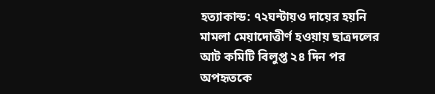হত্যাকান্ড: ৭২ঘন্টায়ও দায়ের হয়নি মামলা মেয়াদোত্তীর্ণ হওয়ায় ছাত্রদলের আট কমিটি বিলুপ্ত ২৪ দিন পর অপহৃতকে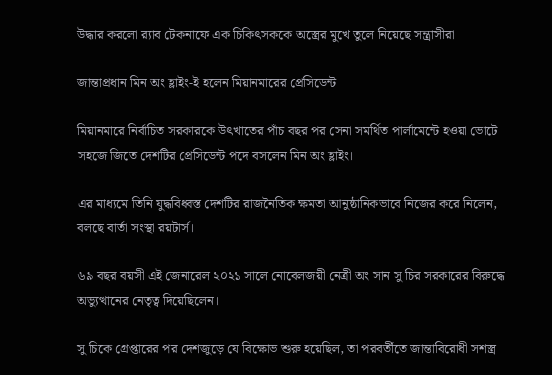উদ্ধার করলো র‍্যাব টেকনাফে এক চিকিৎসককে অস্ত্রের মুখে তুলে নিয়েছে সন্ত্রাসীরা

জান্তাপ্রধান মিন অং হ্লাইং-ই হলেন মিয়ানমারের প্রেসিডেন্ট

মিয়ানমারে নির্বাচিত সরকারকে উৎখাতের পাঁচ বছর পর সেনা সমর্থিত পার্লামেন্টে হওয়া ভোটে সহজে জিতে দেশটির প্রেসিডেন্ট পদে বসলেন মিন অং হ্লাইং।

এর মাধ্যমে তিনি যুদ্ধবিধ্বস্ত দেশটির রাজনৈতিক ক্ষমতা আনুষ্ঠানিকভাবে নিজের করে নিলেন, বলছে বার্তা সংস্থা রয়টার্স।

৬৯ বছর বয়সী এই জেনারেল ২০২১ সালে নোবেলজয়ী নেত্রী অং সান সু চির সরকারের বিরুদ্ধে অভ্যুত্থানের নেতৃত্ব দিয়েছিলেন।

সু চিকে গ্রেপ্তারের পর দেশজুড়ে যে বিক্ষোভ শুরু হয়েছিল, তা পরবর্তীতে জান্তাবিরোধী সশস্ত্র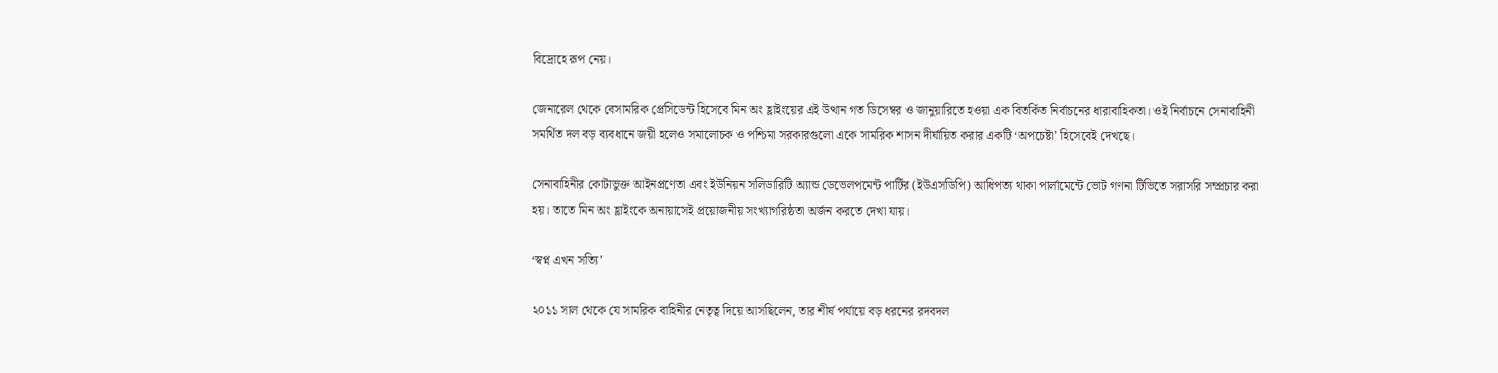বিদ্রোহে রূপ নেয়।

জেনারেল থেকে বেসামরিক প্রেসিডেন্ট হিসেবে মিন অং হ্লাইংয়ের এই উত্থান গত ডিসেম্বর ও জানুয়ারিতে হওয়া এক বিতর্কিত নির্বাচনের ধারাবাহিকতা। ওই নির্বাচনে সেনাবাহিনী সমর্থিত দল বড় ব্যবধানে জয়ী হলেও সমালোচক ও পশ্চিমা সরকারগুলো একে সামরিক শাসন দীর্ঘায়িত করার একটি ‘অপচেষ্টা’ হিসেবেই দেখছে।

সেনাবাহিনীর কোটাভুক্ত আইনপ্রণেতা এবং ইউনিয়ন সলিডারিটি অ্যান্ড ডেভেলপমেন্ট পার্টির (ইউএসডিপি) আধিপত্য থাকা পার্লামেন্টে ভোট গণনা টিভিতে সরাসরি সম্প্রচার করা হয়। তাতে মিন অং হ্লাইংকে অনায়াসেই প্রয়োজনীয় সংখ্যাগরিষ্ঠতা অর্জন করতে দেখা যায়।

‘স্বপ্ন এখন সত্যি’

২০১১ সাল থেকে যে সামরিক বাহিনীর নেতৃত্ব দিয়ে আসছিলেন, তার শীর্ষ পর্যায়ে বড় ধরনের রদবদল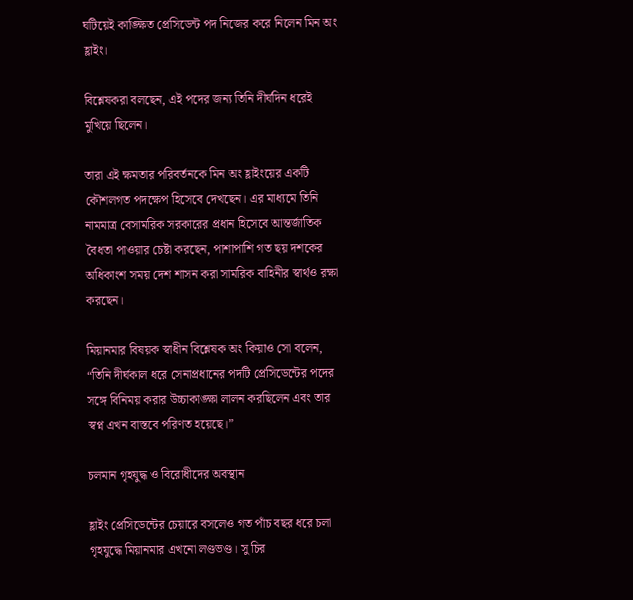ঘটিয়েই কাঙ্ক্ষিত প্রেসিডেন্ট পদ নিজের করে নিলেন মিন অং হ্লাইং।

বিশ্লেষকরা বলছেন, এই পদের জন্য তিনি দীর্ঘদিন ধরেই মুখিয়ে ছিলেন।

তারা এই ক্ষমতার পরিবর্তনকে মিন অং হ্লাইংয়ের একটি কৌশলগত পদক্ষেপ হিসেবে দেখছেন। এর মাধ্যমে তিনি নামমাত্র বেসামরিক সরকারের প্রধান হিসেবে আন্তর্জাতিক বৈধতা পাওয়ার চেষ্টা করছেন, পাশাপাশি গত ছয় দশকের অধিকাংশ সময় দেশ শাসন করা সামরিক বাহিনীর স্বার্থও রক্ষা করছেন।

মিয়ানমার বিষয়ক স্বাধীন বিশ্লেষক অং কিয়াও সো বলেন, “তিনি দীর্ঘকাল ধরে সেনাপ্রধানের পদটি প্রেসিডেন্টের পদের সঙ্গে বিনিময় করার উচ্চাকাঙ্ক্ষা লালন করছিলেন এবং তার স্বপ্ন এখন বাস্তবে পরিণত হয়েছে।”

চলমান গৃহযুদ্ধ ও বিরোধীদের অবস্থান

হ্লাইং প্রেসিডেন্টের চেয়ারে বসলেও গত পাঁচ বছর ধরে চলা গৃহযুদ্ধে মিয়ানমার এখনো লণ্ডভণ্ড। সু চির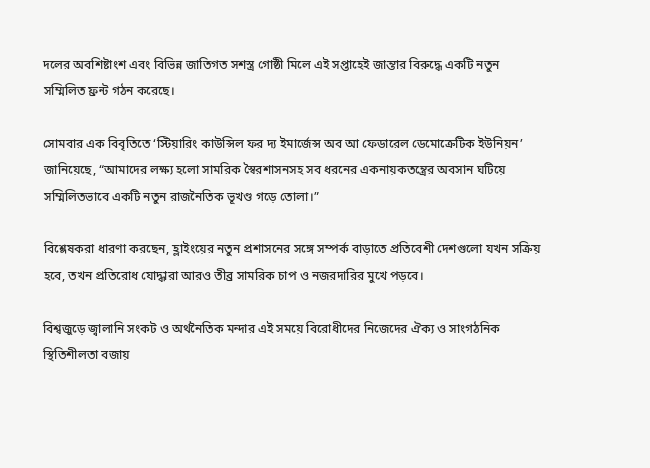দলের অবশিষ্টাংশ এবং বিভিন্ন জাতিগত সশস্ত্র গোষ্ঠী মিলে এই সপ্তাহেই জান্তার বিরুদ্ধে একটি নতুন সম্মিলিত ফ্রন্ট গঠন করেছে।

সোমবার এক বিবৃতিতে ‘স্টিয়ারিং কাউন্সিল ফর দ্য ইমার্জেন্স অব আ ফেডারেল ডেমোক্রেটিক ইউনিয়ন’ জানিয়েছে, “আমাদের লক্ষ্য হলো সামরিক স্বৈরশাসনসহ সব ধরনের একনায়কতন্ত্রের অবসান ঘটিয়ে সম্মিলিতভাবে একটি নতুন রাজনৈতিক ভূখণ্ড গড়ে তোলা।”

বিশ্লেষকরা ধারণা করছেন, হ্লাইংয়ের নতুন প্রশাসনের সঙ্গে সম্পর্ক বাড়াতে প্রতিবেশী দেশগুলো যখন সক্রিয় হবে, তখন প্রতিরোধ যোদ্ধারা আরও তীব্র সামরিক চাপ ও নজরদারির মুখে পড়বে।

বিশ্বজুড়ে জ্বালানি সংকট ও অর্থনৈতিক মন্দার এই সময়ে বিরোধীদের নিজেদের ঐক্য ও সাংগঠনিক স্থিতিশীলতা বজায়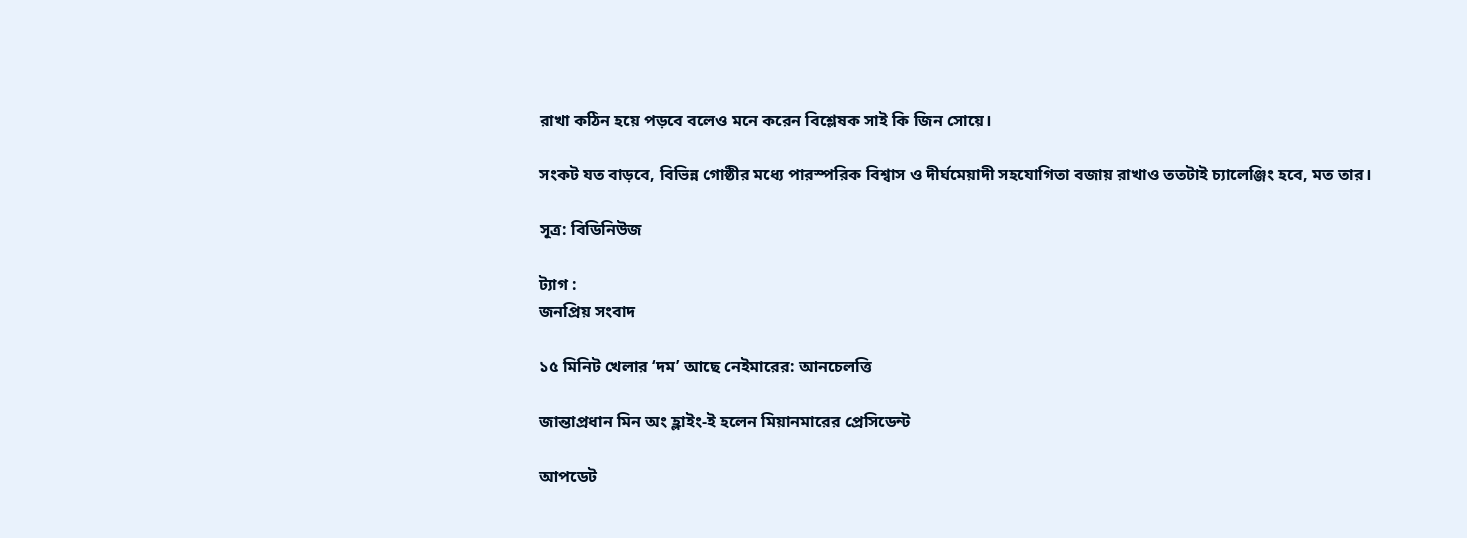রাখা কঠিন হয়ে পড়বে বলেও মনে করেন বিশ্লেষক সাই কি জিন সোয়ে।

সংকট যত বাড়বে, বিভিন্ন গোষ্ঠীর মধ্যে পারস্পরিক বিশ্বাস ও দীর্ঘমেয়াদী সহযোগিতা বজায় রাখাও ততটাই চ্যালেঞ্জিং হবে, মত তার।

সূত্র: বিডিনিউজ

ট্যাগ :
জনপ্রিয় সংবাদ

১৫ মিনিট খেলার ‘দম’ আছে নেইমারের: আনচেলত্তি

জান্তাপ্রধান মিন অং হ্লাইং-ই হলেন মিয়ানমারের প্রেসিডেন্ট

আপডেট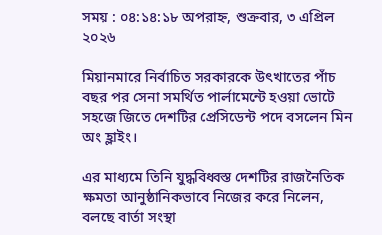সময় : ০৪:১৪:১৮ অপরাহ্ন, শুক্রবার, ৩ এপ্রিল ২০২৬

মিয়ানমারে নির্বাচিত সরকারকে উৎখাতের পাঁচ বছর পর সেনা সমর্থিত পার্লামেন্টে হওয়া ভোটে সহজে জিতে দেশটির প্রেসিডেন্ট পদে বসলেন মিন অং হ্লাইং।

এর মাধ্যমে তিনি যুদ্ধবিধ্বস্ত দেশটির রাজনৈতিক ক্ষমতা আনুষ্ঠানিকভাবে নিজের করে নিলেন, বলছে বার্তা সংস্থা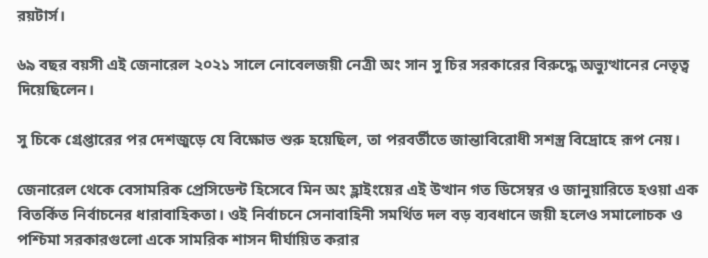রয়টার্স।

৬৯ বছর বয়সী এই জেনারেল ২০২১ সালে নোবেলজয়ী নেত্রী অং সান সু চির সরকারের বিরুদ্ধে অভ্যুত্থানের নেতৃত্ব দিয়েছিলেন।

সু চিকে গ্রেপ্তারের পর দেশজুড়ে যে বিক্ষোভ শুরু হয়েছিল, তা পরবর্তীতে জান্তাবিরোধী সশস্ত্র বিদ্রোহে রূপ নেয়।

জেনারেল থেকে বেসামরিক প্রেসিডেন্ট হিসেবে মিন অং হ্লাইংয়ের এই উত্থান গত ডিসেম্বর ও জানুয়ারিতে হওয়া এক বিতর্কিত নির্বাচনের ধারাবাহিকতা। ওই নির্বাচনে সেনাবাহিনী সমর্থিত দল বড় ব্যবধানে জয়ী হলেও সমালোচক ও পশ্চিমা সরকারগুলো একে সামরিক শাসন দীর্ঘায়িত করার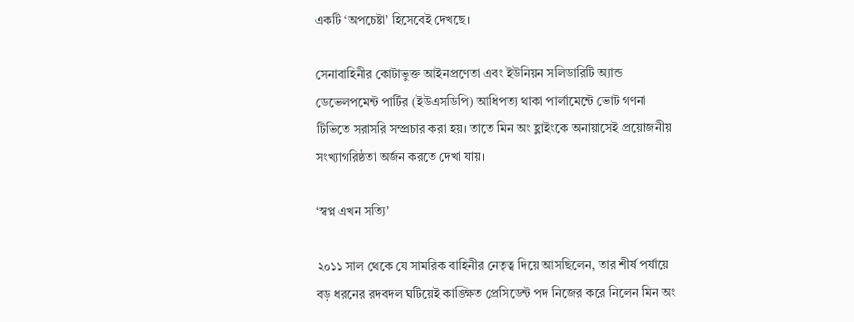একটি ‘অপচেষ্টা’ হিসেবেই দেখছে।

সেনাবাহিনীর কোটাভুক্ত আইনপ্রণেতা এবং ইউনিয়ন সলিডারিটি অ্যান্ড ডেভেলপমেন্ট পার্টির (ইউএসডিপি) আধিপত্য থাকা পার্লামেন্টে ভোট গণনা টিভিতে সরাসরি সম্প্রচার করা হয়। তাতে মিন অং হ্লাইংকে অনায়াসেই প্রয়োজনীয় সংখ্যাগরিষ্ঠতা অর্জন করতে দেখা যায়।

‘স্বপ্ন এখন সত্যি’

২০১১ সাল থেকে যে সামরিক বাহিনীর নেতৃত্ব দিয়ে আসছিলেন, তার শীর্ষ পর্যায়ে বড় ধরনের রদবদল ঘটিয়েই কাঙ্ক্ষিত প্রেসিডেন্ট পদ নিজের করে নিলেন মিন অং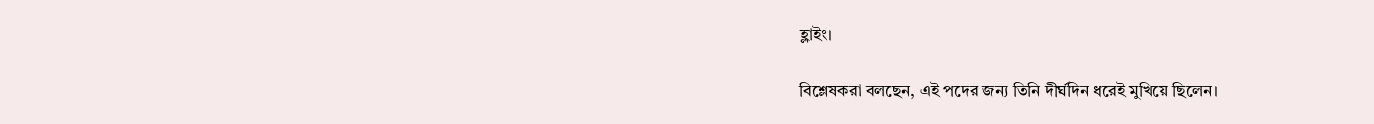হ্লাইং।

বিশ্লেষকরা বলছেন, এই পদের জন্য তিনি দীর্ঘদিন ধরেই মুখিয়ে ছিলেন।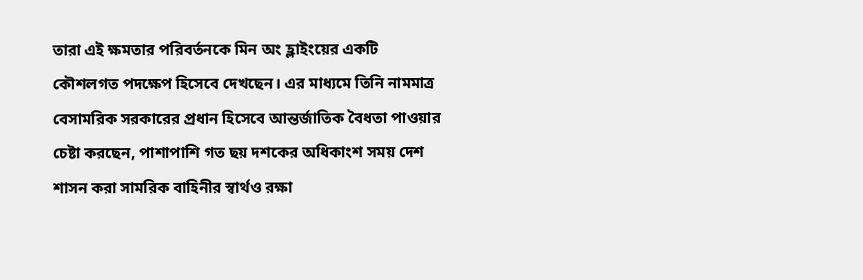তারা এই ক্ষমতার পরিবর্তনকে মিন অং হ্লাইংয়ের একটি কৌশলগত পদক্ষেপ হিসেবে দেখছেন। এর মাধ্যমে তিনি নামমাত্র বেসামরিক সরকারের প্রধান হিসেবে আন্তর্জাতিক বৈধতা পাওয়ার চেষ্টা করছেন, পাশাপাশি গত ছয় দশকের অধিকাংশ সময় দেশ শাসন করা সামরিক বাহিনীর স্বার্থও রক্ষা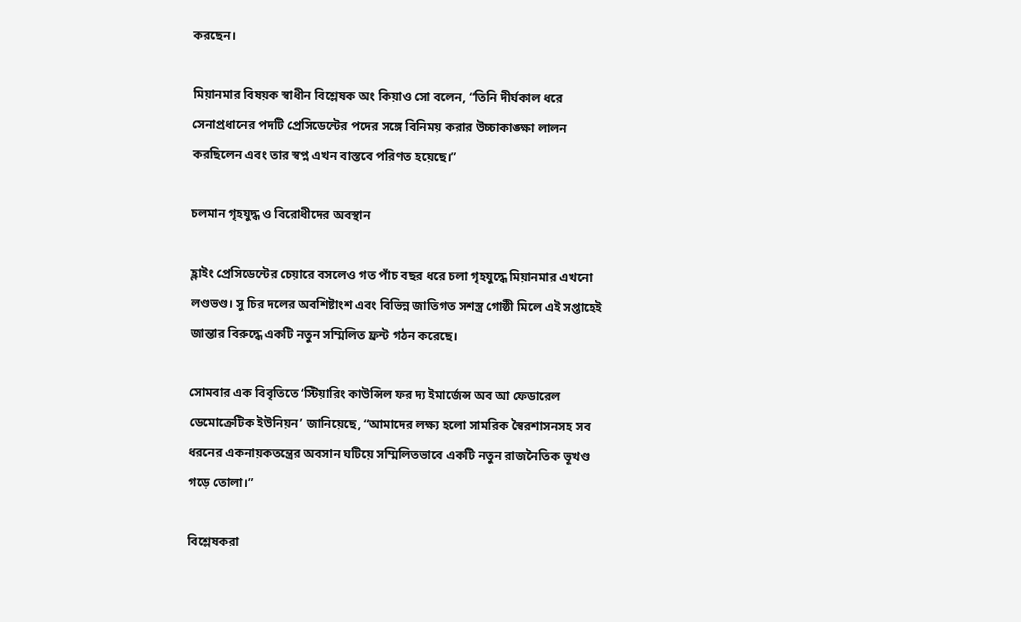করছেন।

মিয়ানমার বিষয়ক স্বাধীন বিশ্লেষক অং কিয়াও সো বলেন, “তিনি দীর্ঘকাল ধরে সেনাপ্রধানের পদটি প্রেসিডেন্টের পদের সঙ্গে বিনিময় করার উচ্চাকাঙ্ক্ষা লালন করছিলেন এবং তার স্বপ্ন এখন বাস্তবে পরিণত হয়েছে।”

চলমান গৃহযুদ্ধ ও বিরোধীদের অবস্থান

হ্লাইং প্রেসিডেন্টের চেয়ারে বসলেও গত পাঁচ বছর ধরে চলা গৃহযুদ্ধে মিয়ানমার এখনো লণ্ডভণ্ড। সু চির দলের অবশিষ্টাংশ এবং বিভিন্ন জাতিগত সশস্ত্র গোষ্ঠী মিলে এই সপ্তাহেই জান্তার বিরুদ্ধে একটি নতুন সম্মিলিত ফ্রন্ট গঠন করেছে।

সোমবার এক বিবৃতিতে ‘স্টিয়ারিং কাউন্সিল ফর দ্য ইমার্জেন্স অব আ ফেডারেল ডেমোক্রেটিক ইউনিয়ন’ জানিয়েছে, “আমাদের লক্ষ্য হলো সামরিক স্বৈরশাসনসহ সব ধরনের একনায়কতন্ত্রের অবসান ঘটিয়ে সম্মিলিতভাবে একটি নতুন রাজনৈতিক ভূখণ্ড গড়ে তোলা।”

বিশ্লেষকরা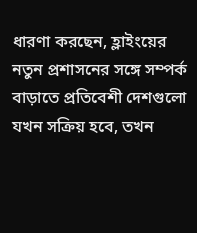ধারণা করছেন, হ্লাইংয়ের নতুন প্রশাসনের সঙ্গে সম্পর্ক বাড়াতে প্রতিবেশী দেশগুলো যখন সক্রিয় হবে, তখন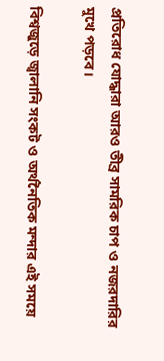প্রতিরোধ যোদ্ধারা আরও তীব্র সামরিক চাপ ও নজরদারির মুখে পড়বে।

বিশ্বজুড়ে জ্বালানি সংকট ও অর্থনৈতিক মন্দার এই সময়ে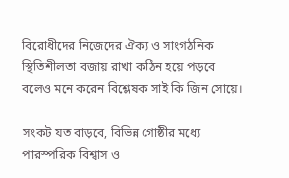বিরোধীদের নিজেদের ঐক্য ও সাংগঠনিক স্থিতিশীলতা বজায় রাখা কঠিন হয়ে পড়বে বলেও মনে করেন বিশ্লেষক সাই কি জিন সোয়ে।

সংকট যত বাড়বে, বিভিন্ন গোষ্ঠীর মধ্যে পারস্পরিক বিশ্বাস ও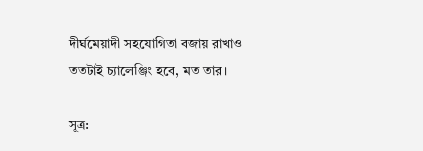দীর্ঘমেয়াদী সহযোগিতা বজায় রাখাও ততটাই চ্যালেঞ্জিং হবে, মত তার।

সূত্র: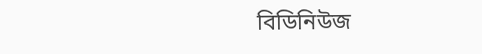বিডিনিউজ